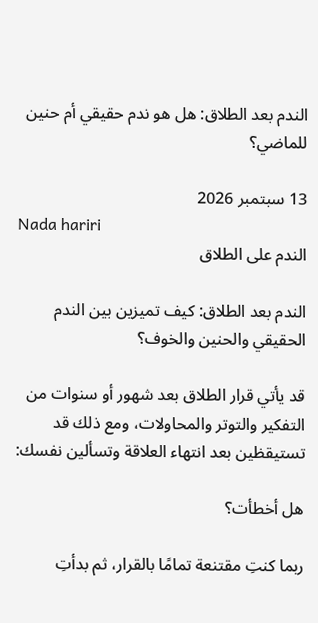الندم بعد الطلاق: هل هو ندم حقيقي أم حنين للماضي؟

13 سبتمبر 2026
Nada hariri
الندم على الطلاق

الندم بعد الطلاق: كيف تميزين بين الندم الحقيقي والحنين والخوف؟

قد يأتي قرار الطلاق بعد شهور أو سنوات من التفكير والتوتر والمحاولات، ومع ذلك قد تستيقظين بعد انتهاء العلاقة وتسألين نفسك:

هل أخطأت؟

ربما كنتِ مقتنعة تمامًا بالقرار، ثم بدأتِ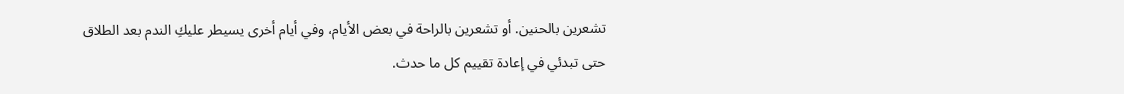تشعرين بالحنين. أو تشعرين بالراحة في بعض الأيام، وفي أيام أخرى يسيطر عليكِ الندم بعد الطلاق حتى تبدئي في إعادة تقييم كل ما حدث.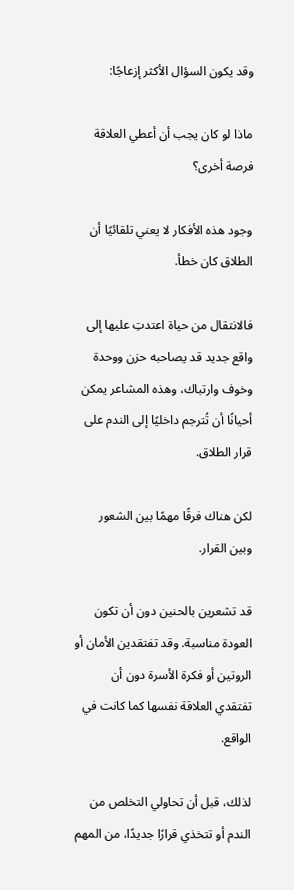وقد يكون السؤال الأكثر إزعاجًا:

ماذا لو كان يجب أن أعطي العلاقة فرصة أخرى؟

وجود هذه الأفكار لا يعني تلقائيًا أن الطلاق كان خطأ.

فالانتقال من حياة اعتدتِ عليها إلى واقع جديد قد يصاحبه حزن ووحدة وخوف وارتباك، وهذه المشاعر يمكن أحيانًا أن تُترجم داخليًا إلى الندم على قرار الطلاق.

لكن هناك فرقًا مهمًا بين الشعور وبين القرار.

قد تشعرين بالحنين دون أن تكون العودة مناسبة. وقد تفتقدين الأمان أو الروتين أو فكرة الأسرة دون أن تفتقدي العلاقة نفسها كما كانت في الواقع.

لذلك، قبل أن تحاولي التخلص من الندم أو تتخذي قرارًا جديدًا، من المهم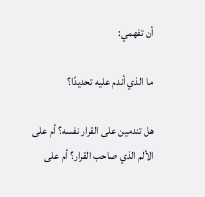أن تفهمي:

ما الذي أندم عليه تحديدًا؟

هل تندمين على القرار نفسه؟ أم على الألم الذي صاحب القرار؟ أم على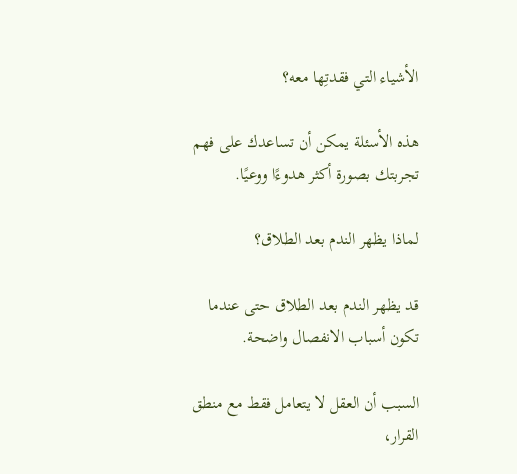الأشياء التي فقدتِها معه؟

هذه الأسئلة يمكن أن تساعدك على فهم تجربتك بصورة أكثر هدوءًا ووعيًا.

لماذا يظهر الندم بعد الطلاق؟

قد يظهر الندم بعد الطلاق حتى عندما تكون أسباب الانفصال واضحة.

السبب أن العقل لا يتعامل فقط مع منطق القرار،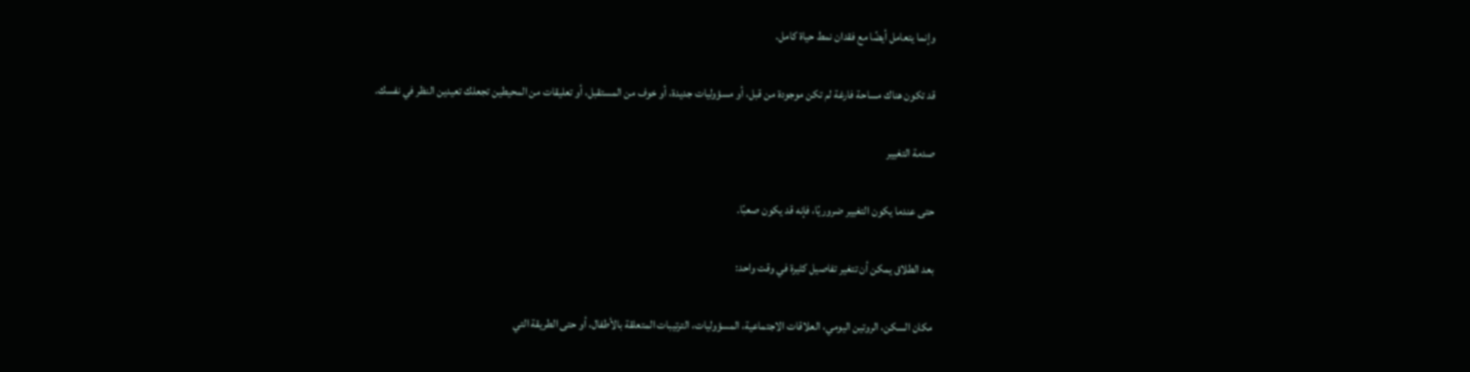وإنما يتعامل أيضًا مع فقدان نمط حياة كامل.

قد تكون هناك مساحة فارغة لم تكن موجودة من قبل، أو مسؤوليات جديدة، أو خوف من المستقبل، أو تعليقات من المحيطين تجعلك تعيدين النظر في نفسك.

صدمة التغيير

حتى عندما يكون التغيير ضروريًا، فإنه قد يكون صعبًا.

بعد الطلاق يمكن أن تتغير تفاصيل كثيرة في وقت واحد:

مكان السكن، الروتين اليومي، العلاقات الاجتماعية، المسؤوليات، الترتيبات المتعلقة بالأطفال، أو حتى الطريقة التي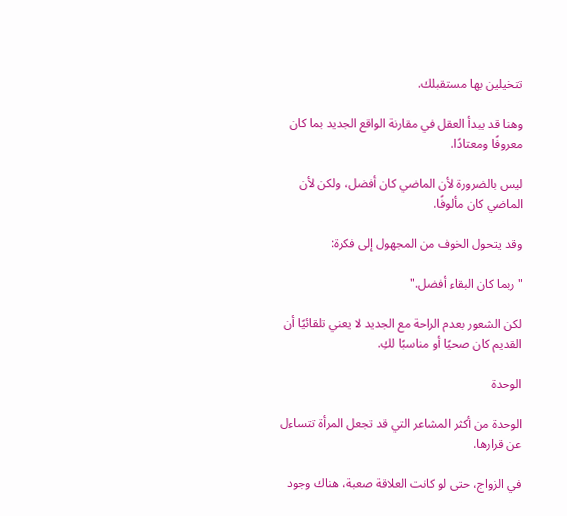تتخيلين بها مستقبلك.

وهنا قد يبدأ العقل في مقارنة الواقع الجديد بما كان معروفًا ومعتادًا.

ليس بالضرورة لأن الماضي كان أفضل، ولكن لأن الماضي كان مألوفًا.

وقد يتحول الخوف من المجهول إلى فكرة:

"ربما كان البقاء أفضل."

لكن الشعور بعدم الراحة مع الجديد لا يعني تلقائيًا أن القديم كان صحيًا أو مناسبًا لكِ.

الوحدة

الوحدة من أكثر المشاعر التي قد تجعل المرأة تتساءل عن قرارها.

في الزواج، حتى لو كانت العلاقة صعبة، هناك وجود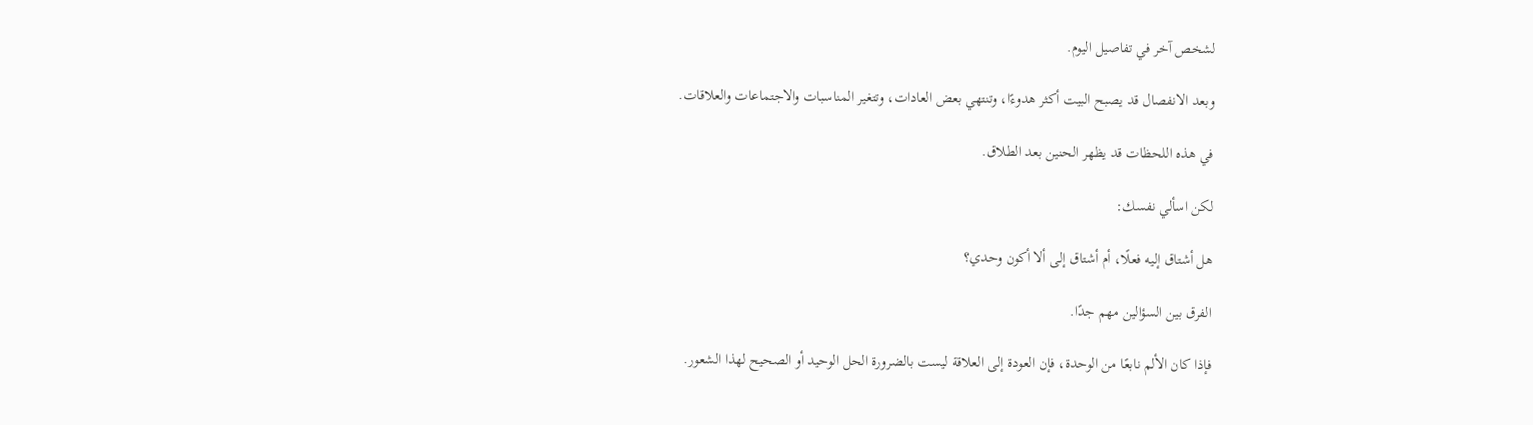لشخص آخر في تفاصيل اليوم.

وبعد الانفصال قد يصبح البيت أكثر هدوءًا، وتنتهي بعض العادات، وتتغير المناسبات والاجتماعات والعلاقات.

في هذه اللحظات قد يظهر الحنين بعد الطلاق.

لكن اسألي نفسك:

هل أشتاق إليه فعلًا، أم أشتاق إلى ألا أكون وحدي؟

الفرق بين السؤالين مهم جدًا.

فإذا كان الألم نابعًا من الوحدة، فإن العودة إلى العلاقة ليست بالضرورة الحل الوحيد أو الصحيح لهذا الشعور.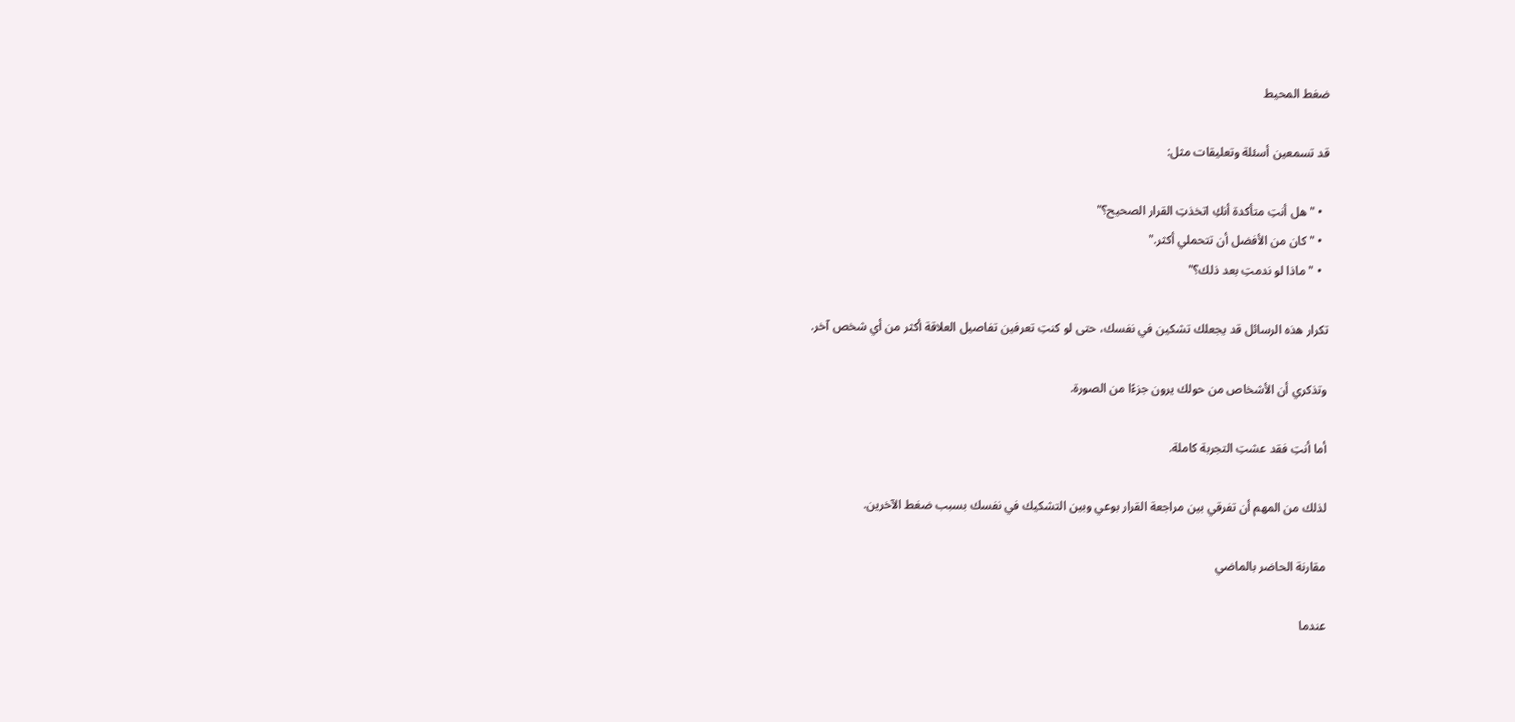ضغط المحيط

قد تسمعين أسئلة وتعليقات مثل:

  • "هل أنتِ متأكدة أنكِ اتخذتِ القرار الصحيح؟"
  • "كان من الأفضل أن تتحملي أكثر."
  • "ماذا لو ندمتِ بعد ذلك؟"

تكرار هذه الرسائل قد يجعلك تشكين في نفسك، حتى لو كنتِ تعرفين تفاصيل العلاقة أكثر من أي شخص آخر.

وتذكري أن الأشخاص من حولك يرون جزءًا من الصورة.

أما أنتِ فقد عشتِ التجربة كاملة.

لذلك من المهم أن تفرقي بين مراجعة القرار بوعي وبين التشكيك في نفسك بسبب ضغط الآخرين.

مقارنة الحاضر بالماضي

عندما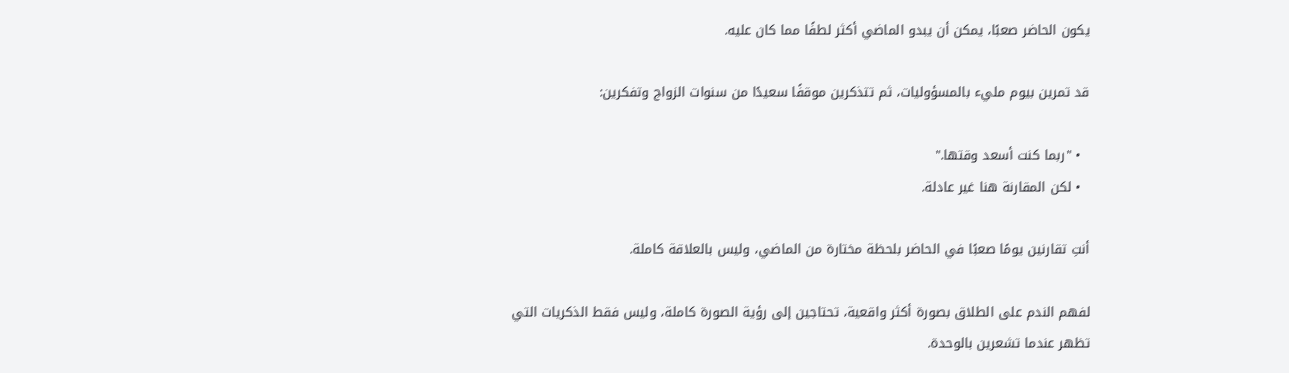يكون الحاضر صعبًا، يمكن أن يبدو الماضي أكثر لطفًا مما كان عليه.

قد تمرين بيوم مليء بالمسؤوليات، ثم تتذكرين موقفًا سعيدًا من سنوات الزواج وتفكرين:

  • "ربما كنت أسعد وقتها."
  • لكن المقارنة هنا غير عادلة.

أنتِ تقارنين يومًا صعبًا في الحاضر بلحظة مختارة من الماضي، وليس بالعلاقة كاملة.

لفهم الندم على الطلاق بصورة أكثر واقعية، تحتاجين إلى رؤية الصورة كاملة، وليس فقط الذكريات التي تظهر عندما تشعرين بالوحدة.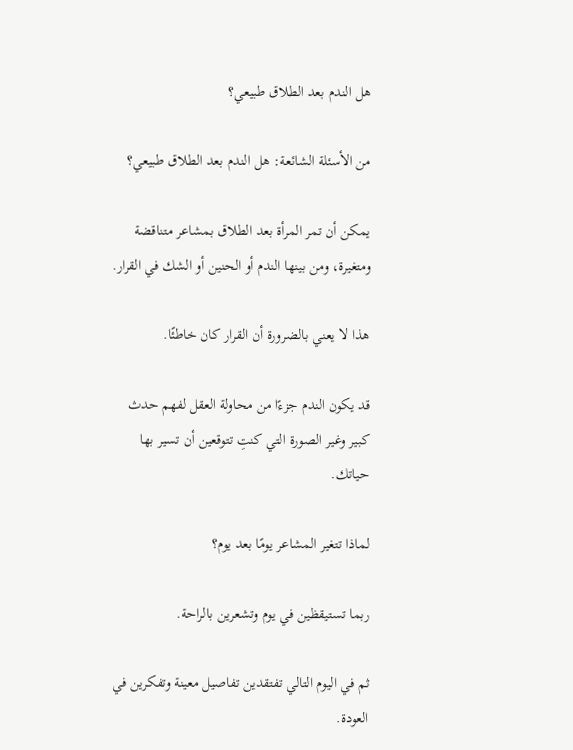هل الندم بعد الطلاق طبيعي؟

من الأسئلة الشائعة: هل الندم بعد الطلاق طبيعي؟

يمكن أن تمر المرأة بعد الطلاق بمشاعر متناقضة ومتغيرة، ومن بينها الندم أو الحنين أو الشك في القرار.

هذا لا يعني بالضرورة أن القرار كان خاطئًا.

قد يكون الندم جزءًا من محاولة العقل لفهم حدث كبير وغير الصورة التي كنتِ تتوقعين أن تسير بها حياتك.

لماذا تتغير المشاعر يومًا بعد يوم؟

ربما تستيقظين في يوم وتشعرين بالراحة.

ثم في اليوم التالي تفتقدين تفاصيل معينة وتفكرين في العودة.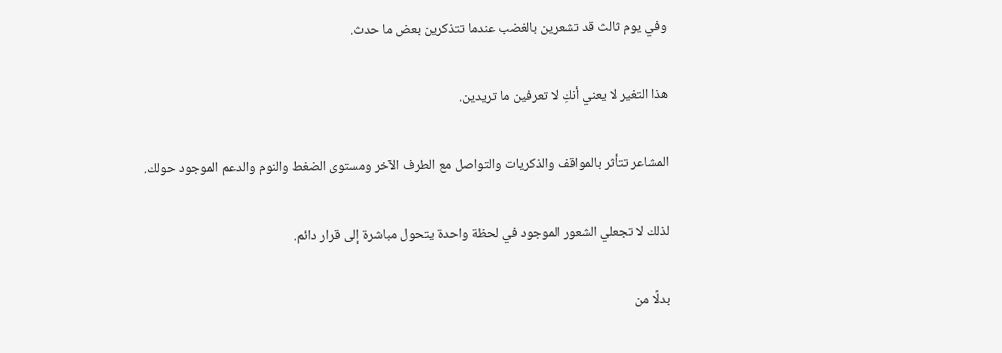وفي يوم ثالث قد تشعرين بالغضب عندما تتذكرين بعض ما حدث.

هذا التغير لا يعني أنكِ لا تعرفين ما تريدين.

المشاعر تتأثر بالمواقف والذكريات والتواصل مع الطرف الآخر ومستوى الضغط والنوم والدعم الموجود حولك.

لذلك لا تجعلي الشعور الموجود في لحظة واحدة يتحول مباشرة إلى قرار دائم.

بدلًا من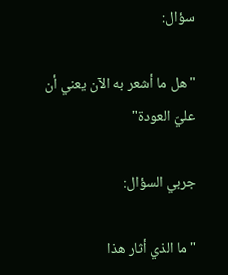سؤال:

"هل ما أشعر به الآن يعني أن عليّ العودة"

جربي السؤال:

"ما الذي أثار هذا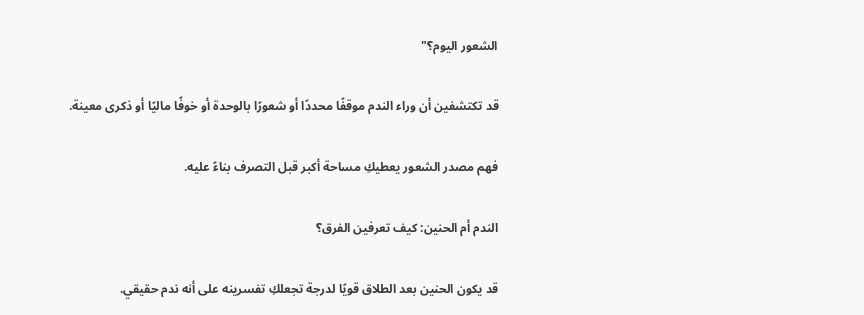الشعور اليوم؟"

قد تكتشفين أن وراء الندم موقفًا محددًا أو شعورًا بالوحدة أو خوفًا ماليًا أو ذكرى معينة.

فهم مصدر الشعور يعطيكِ مساحة أكبر قبل التصرف بناءً عليه.

الندم أم الحنين: كيف تعرفين الفرق؟

قد يكون الحنين بعد الطلاق قويًا لدرجة تجعلكِ تفسرينه على أنه ندم حقيقي.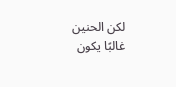لكن الحنين غالبًا يكون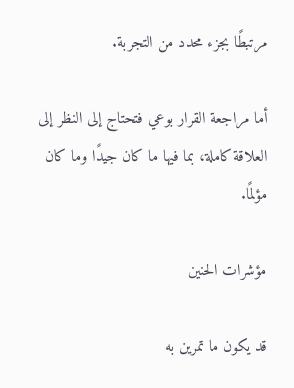مرتبطًا بجزء محدد من التجربة.

أما مراجعة القرار بوعي فتحتاج إلى النظر إلى العلاقة كاملة، بما فيها ما كان جيدًا وما كان مؤلمًا.

مؤشرات الحنين

قد يكون ما تمرين به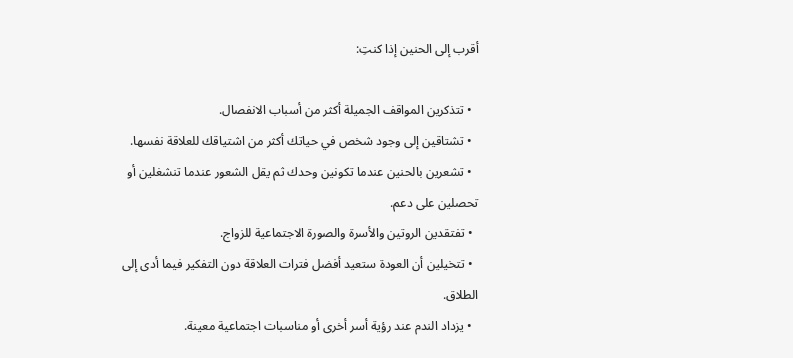أقرب إلى الحنين إذا كنتِ:

  • تتذكرين المواقف الجميلة أكثر من أسباب الانفصال.
  • تشتاقين إلى وجود شخص في حياتك أكثر من اشتياقك للعلاقة نفسها.
  • تشعرين بالحنين عندما تكونين وحدك ثم يقل الشعور عندما تنشغلين أو تحصلين على دعم.
  • تفتقدين الروتين والأسرة والصورة الاجتماعية للزواج.
  • تتخيلين أن العودة ستعيد أفضل فترات العلاقة دون التفكير فيما أدى إلى الطلاق.
  • يزداد الندم عند رؤية أسر أخرى أو مناسبات اجتماعية معينة.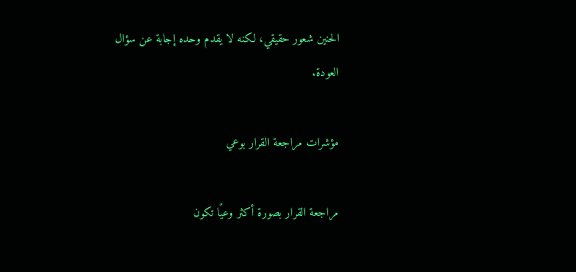الحنين شعور حقيقي، لكنه لا يقدم وحده إجابة عن سؤال العودة.

مؤشرات مراجعة القرار بوعي

مراجعة القرار بصورة أكثر وعيًا تكون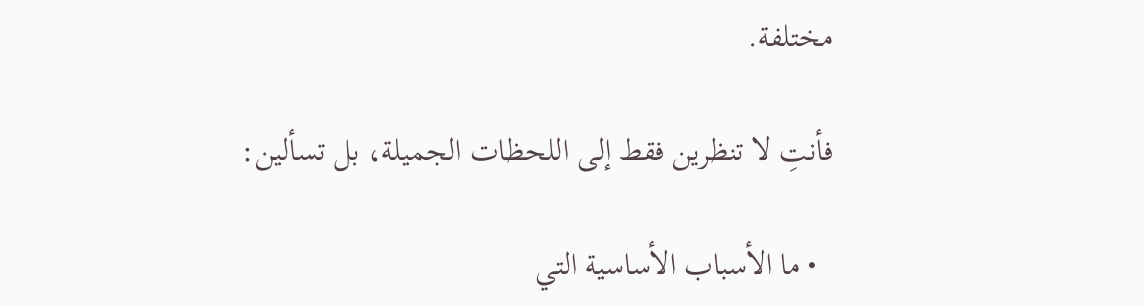مختلفة.

فأنتِ لا تنظرين فقط إلى اللحظات الجميلة، بل تسألين:

  • ما الأسباب الأساسية التي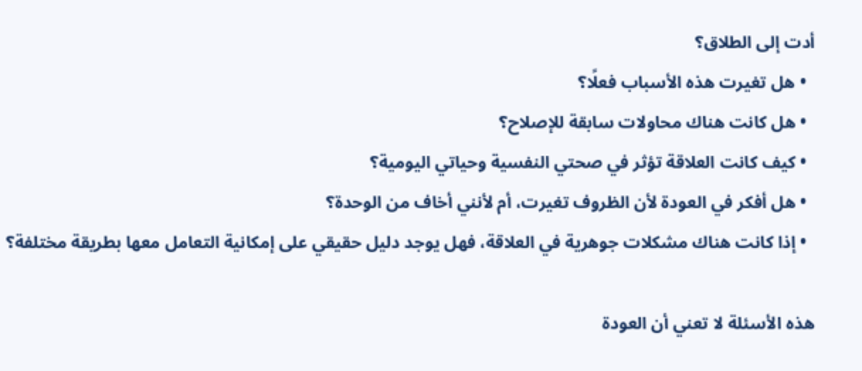أدت إلى الطلاق؟
  • هل تغيرت هذه الأسباب فعلًا؟
  • هل كانت هناك محاولات سابقة للإصلاح؟
  • كيف كانت العلاقة تؤثر في صحتي النفسية وحياتي اليومية؟
  • هل أفكر في العودة لأن الظروف تغيرت، أم لأنني أخاف من الوحدة؟
  • إذا كانت هناك مشكلات جوهرية في العلاقة، فهل يوجد دليل حقيقي على إمكانية التعامل معها بطريقة مختلفة؟

هذه الأسئلة لا تعني أن العودة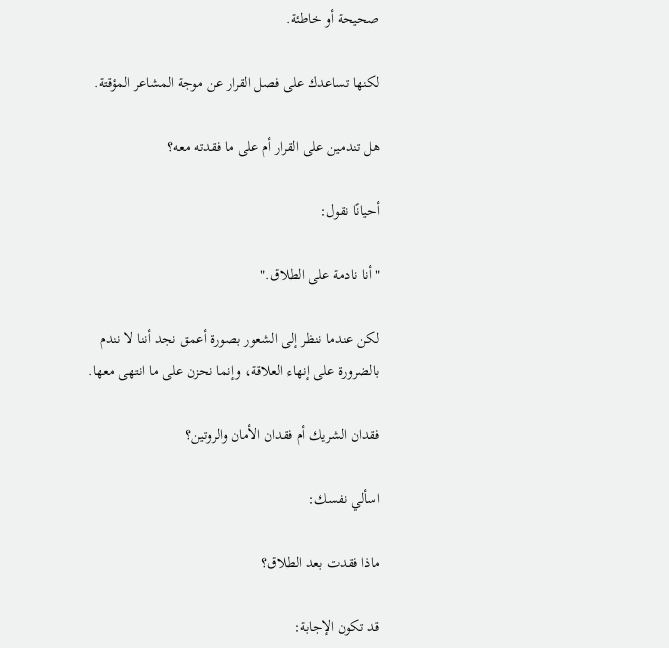صحيحة أو خاطئة.

لكنها تساعدك على فصل القرار عن موجة المشاعر المؤقتة.

هل تندمين على القرار أم على ما فقدته معه؟

أحيانًا نقول:

"أنا نادمة على الطلاق."

لكن عندما ننظر إلى الشعور بصورة أعمق نجد أننا لا نندم بالضرورة على إنهاء العلاقة، وإنما نحزن على ما انتهى معها.

فقدان الشريك أم فقدان الأمان والروتين؟

اسألي نفسك:

ماذا فقدت بعد الطلاق؟

قد تكون الإجابة: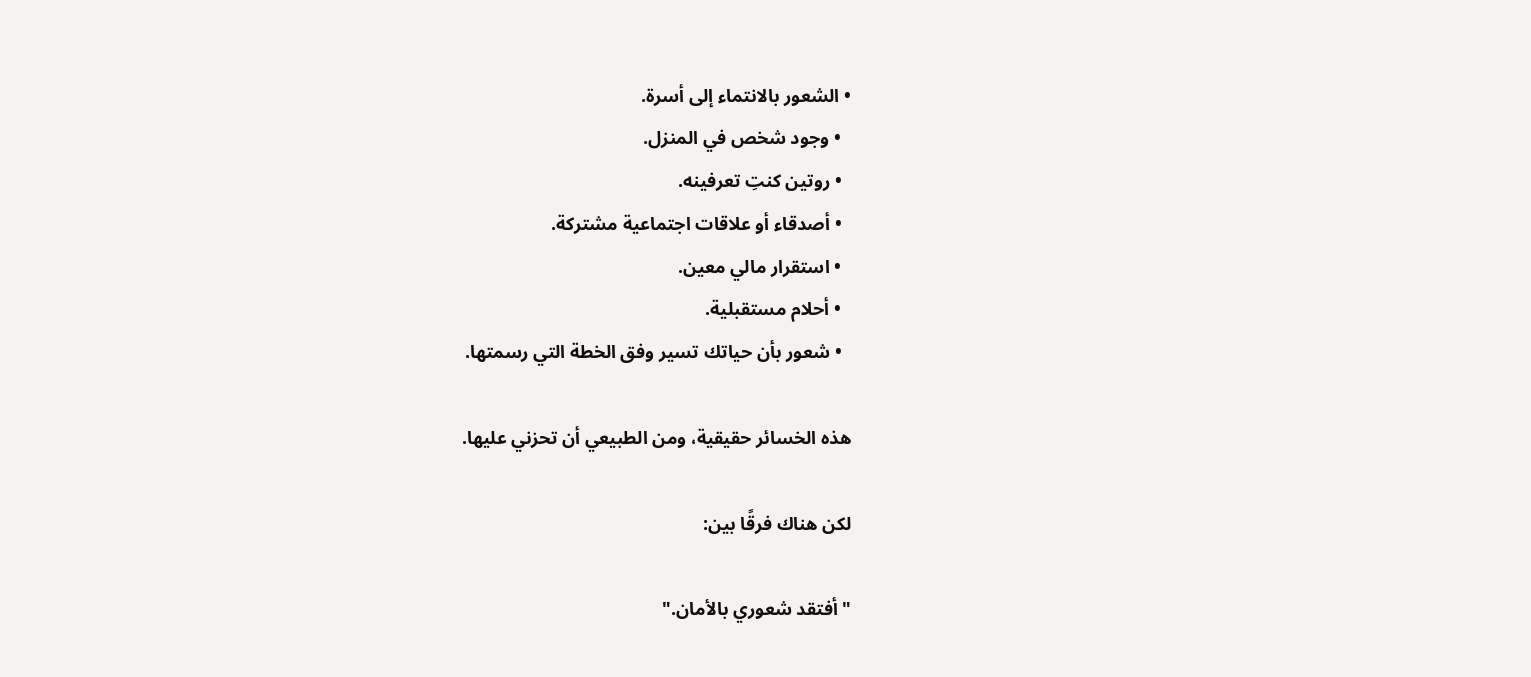• الشعور بالانتماء إلى أسرة.
  • وجود شخص في المنزل.
  • روتين كنتِ تعرفينه.
  • أصدقاء أو علاقات اجتماعية مشتركة.
  • استقرار مالي معين.
  • أحلام مستقبلية.
  • شعور بأن حياتك تسير وفق الخطة التي رسمتها.

هذه الخسائر حقيقية، ومن الطبيعي أن تحزني عليها.

لكن هناك فرقًا بين:

"أفتقد شعوري بالأمان."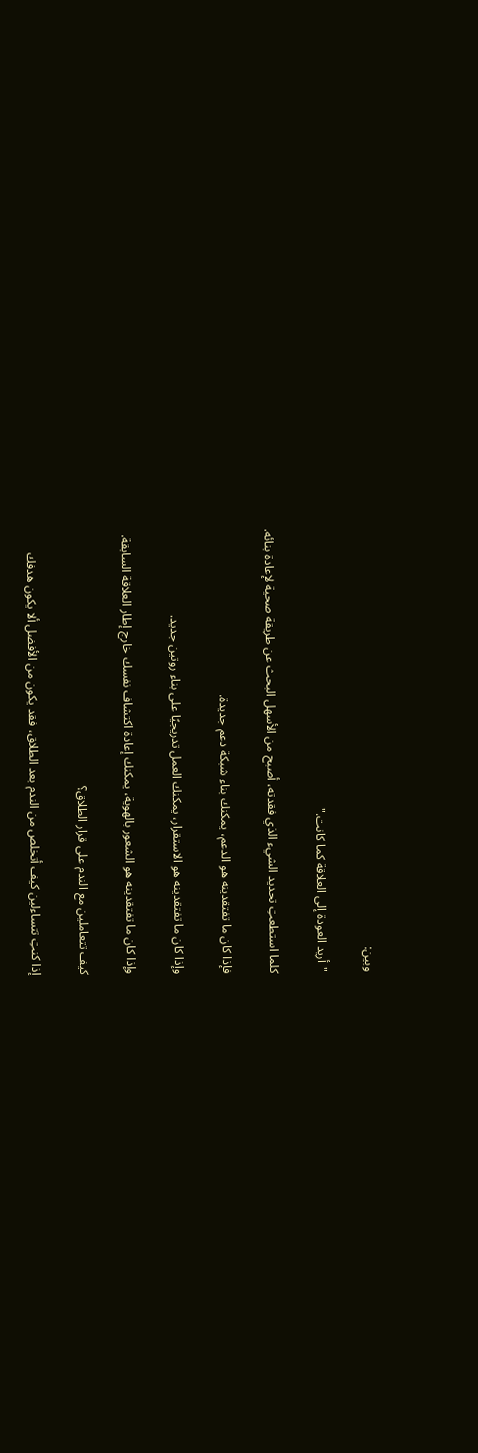وبين:

"أريد العودة إلى العلاقة كما كانت."

كلما استطعتِ تحديد الشيء الذي فقدته، أصبح من الأسهل البحث عن طريقة صحية لإعادة بنائه.

فإذا كان ما تفتقدينه هو الدعم، يمكنك بناء شبكة دعم جديدة.

وإذا كان ما تفتقدينه هو الاستقرار، يمكنك العمل تدريجيًا على بناء روتين جديد.

وإذا كان ما تفتقدينه هو الشعور بالهوية، يمكنك إعادة اكتشاف نفسك خارج إطار العلاقة السابقة.

كيف تتعاملين مع الندم على قرار الطلاق؟

إذا كنتِ تتساءلين كيف أتخلص من الندم بعد الطلاق، فقد يكون من الأفضل ألا يكون هدفك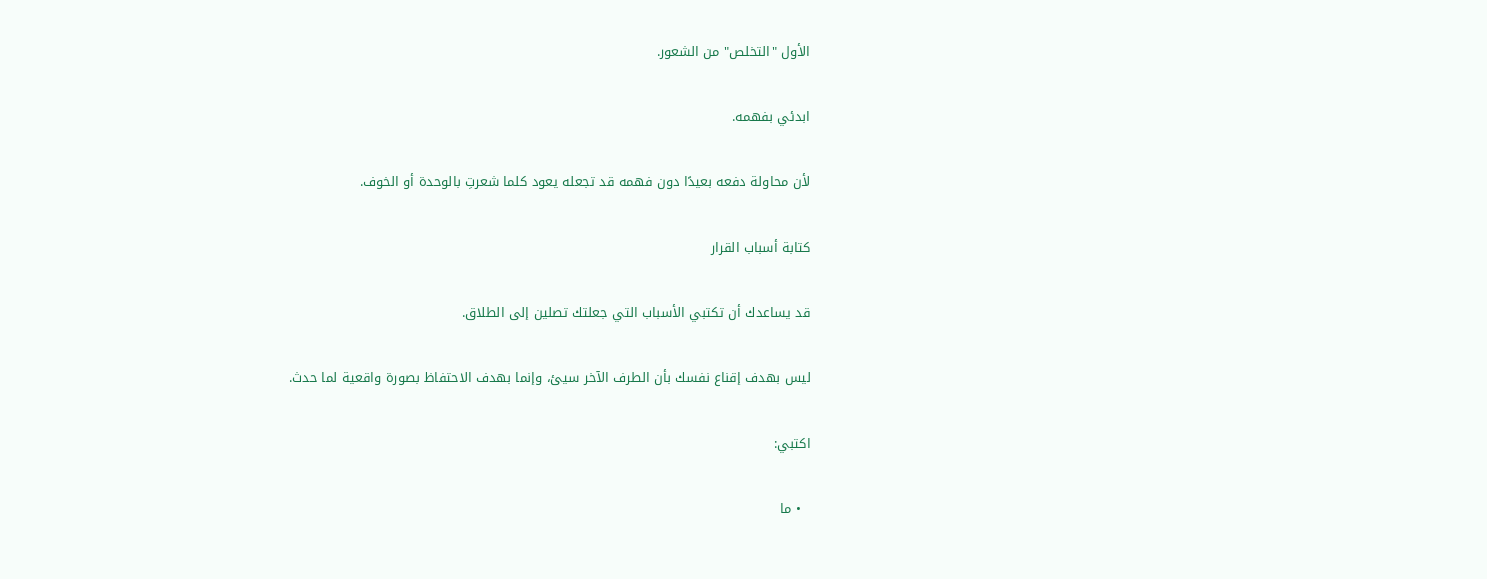الأول "التخلص" من الشعور.

ابدئي بفهمه.

لأن محاولة دفعه بعيدًا دون فهمه قد تجعله يعود كلما شعرتِ بالوحدة أو الخوف.

كتابة أسباب القرار

قد يساعدك أن تكتبي الأسباب التي جعلتك تصلين إلى الطلاق.

ليس بهدف إقناع نفسك بأن الطرف الآخر سيئ، وإنما بهدف الاحتفاظ بصورة واقعية لما حدث.

اكتبي:

  • ما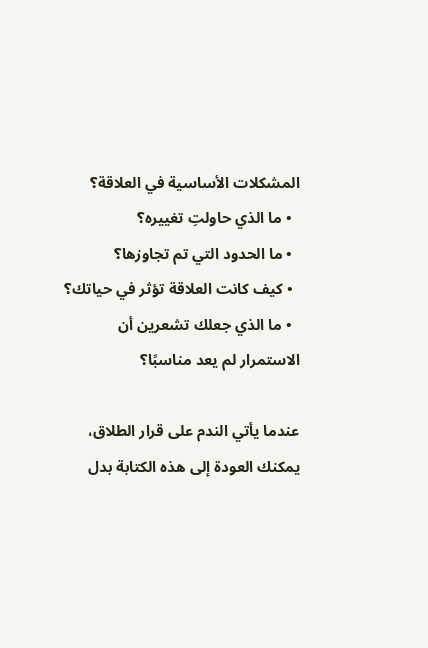المشكلات الأساسية في العلاقة؟
  • ما الذي حاولتِ تغييره؟
  • ما الحدود التي تم تجاوزها؟
  • كيف كانت العلاقة تؤثر في حياتك؟
  • ما الذي جعلك تشعرين أن الاستمرار لم يعد مناسبًا؟

عندما يأتي الندم على قرار الطلاق، يمكنك العودة إلى هذه الكتابة بدل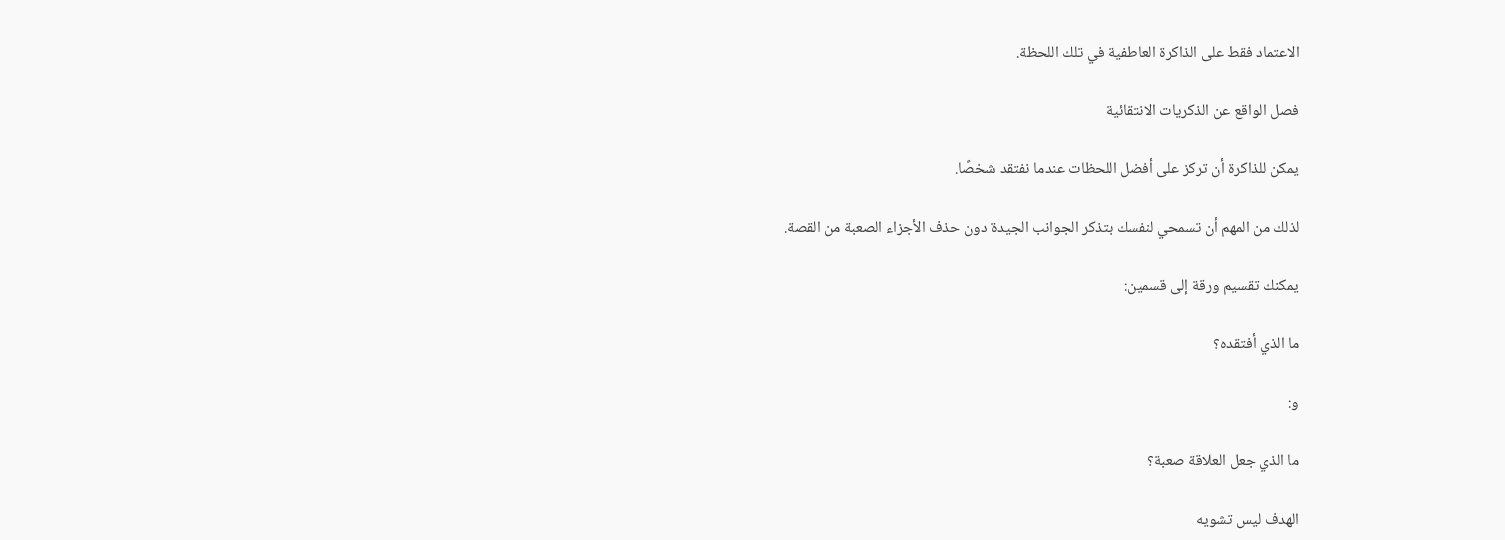الاعتماد فقط على الذاكرة العاطفية في تلك اللحظة.

فصل الواقع عن الذكريات الانتقائية

يمكن للذاكرة أن تركز على أفضل اللحظات عندما نفتقد شخصًا.

لذلك من المهم أن تسمحي لنفسك بتذكر الجوانب الجيدة دون حذف الأجزاء الصعبة من القصة.

يمكنك تقسيم ورقة إلى قسمين:

ما الذي أفتقده؟

و:

ما الذي جعل العلاقة صعبة؟

الهدف ليس تشويه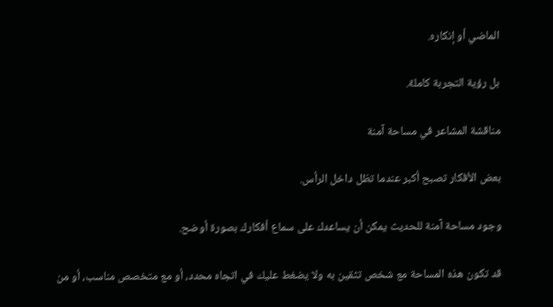الماضي أو إنكاره.

بل رؤية التجربة كاملة.

مناقشة المشاعر في مساحة آمنة

بعض الأفكار تصبح أكبر عندما تظل داخل الرأس.

وجود مساحة آمنة للحديث يمكن أن يساعدك على سماع أفكارك بصورة أوضح.

قد تكون هذه المساحة مع شخص تثقين به ولا يضغط عليك في اتجاه محدد، أو مع متخصص مناسب، أو من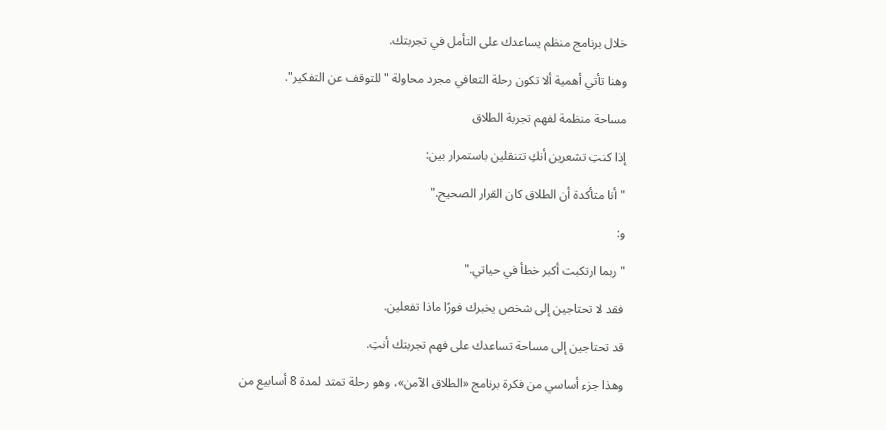خلال برنامج منظم يساعدك على التأمل في تجربتك.

وهنا تأتي أهمية ألا تكون رحلة التعافي مجرد محاولة "للتوقف عن التفكير".

مساحة منظمة لفهم تجربة الطلاق

إذا كنتِ تشعرين أنكِ تتنقلين باستمرار بين:

"أنا متأكدة أن الطلاق كان القرار الصحيح."

و:

"ربما ارتكبت أكبر خطأ في حياتي."

فقد لا تحتاجين إلى شخص يخبرك فورًا ماذا تفعلين.

قد تحتاجين إلى مساحة تساعدك على فهم تجربتك أنتِ.

وهذا جزء أساسي من فكرة برنامج «الطلاق الآمن»، وهو رحلة تمتد لمدة 8 أسابيع من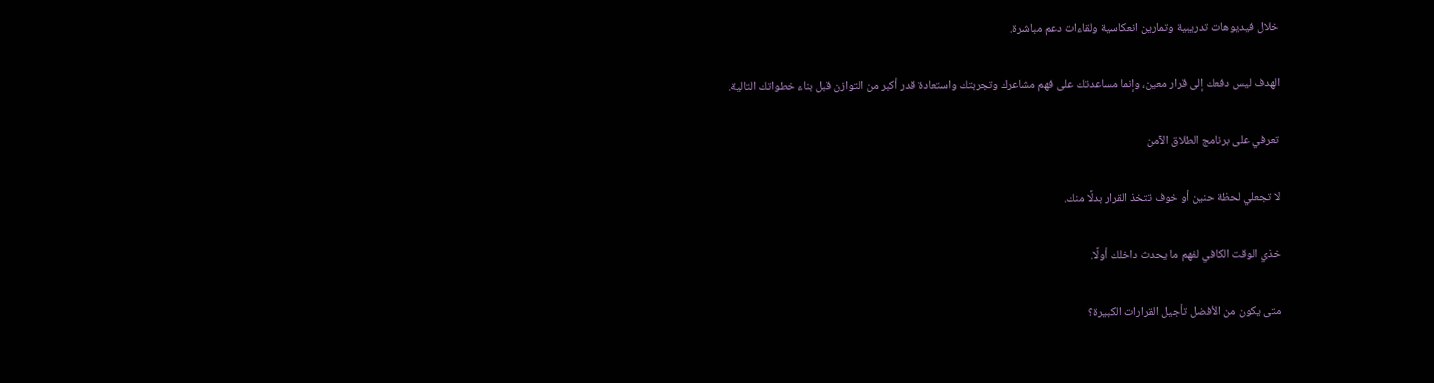خلال فيديوهات تدريبية وتمارين انعكاسية ولقاءات دعم مباشرة.

الهدف ليس دفعك إلى قرار معين، وإنما مساعدتك على فهم مشاعرك وتجربتك واستعادة قدر أكبر من التوازن قبل بناء خطواتك التالية.

تعرفي على برنامج الطلاق الآمن

لا تجعلي لحظة حنين أو خوف تتخذ القرار بدلًا منك.

خذي الوقت الكافي لفهم ما يحدث داخلك أولًا.

متى يكون من الأفضل تأجيل القرارات الكبيرة؟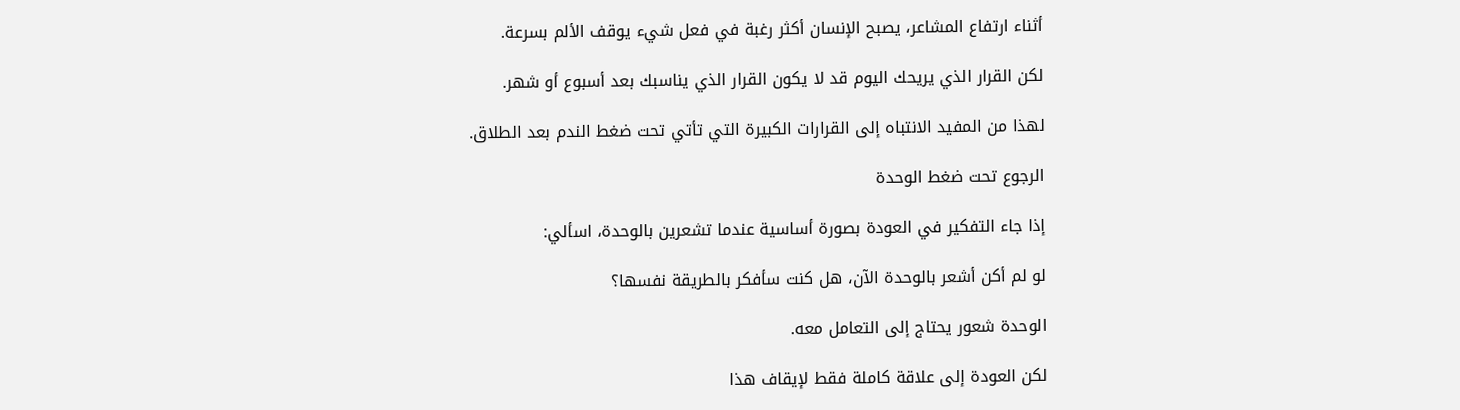أثناء ارتفاع المشاعر، يصبح الإنسان أكثر رغبة في فعل شيء يوقف الألم بسرعة.

لكن القرار الذي يريحك اليوم قد لا يكون القرار الذي يناسبك بعد أسبوع أو شهر.

لهذا من المفيد الانتباه إلى القرارات الكبيرة التي تأتي تحت ضغط الندم بعد الطلاق.

الرجوع تحت ضغط الوحدة

إذا جاء التفكير في العودة بصورة أساسية عندما تشعرين بالوحدة، اسألي:

لو لم أكن أشعر بالوحدة الآن، هل كنت سأفكر بالطريقة نفسها؟

الوحدة شعور يحتاج إلى التعامل معه.

لكن العودة إلى علاقة كاملة فقط لإيقاف هذا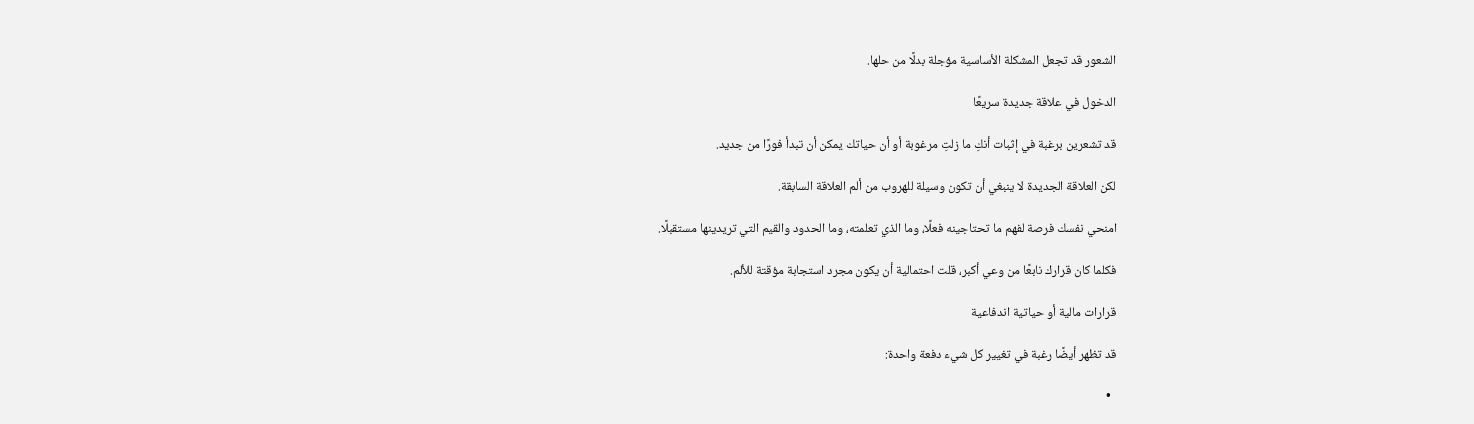الشعور قد تجعل المشكلة الأساسية مؤجلة بدلًا من حلها.

الدخول في علاقة جديدة سريعًا

قد تشعرين برغبة في إثبات أنكِ ما زلتِ مرغوبة أو أن حياتك يمكن أن تبدأ فورًا من جديد.

لكن العلاقة الجديدة لا ينبغي أن تكون وسيلة للهروب من ألم العلاقة السابقة.

امنحي نفسك فرصة لفهم ما تحتاجينه فعلًا، وما الذي تعلمته، وما الحدود والقيم التي تريدينها مستقبلًا.

فكلما كان قرارك نابعًا من وعي أكبر، قلت احتمالية أن يكون مجرد استجابة مؤقتة للألم.

قرارات مالية أو حياتية اندفاعية

قد تظهر أيضًا رغبة في تغيير كل شيء دفعة واحدة:

  •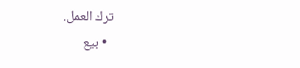ترك العمل.
  • بيع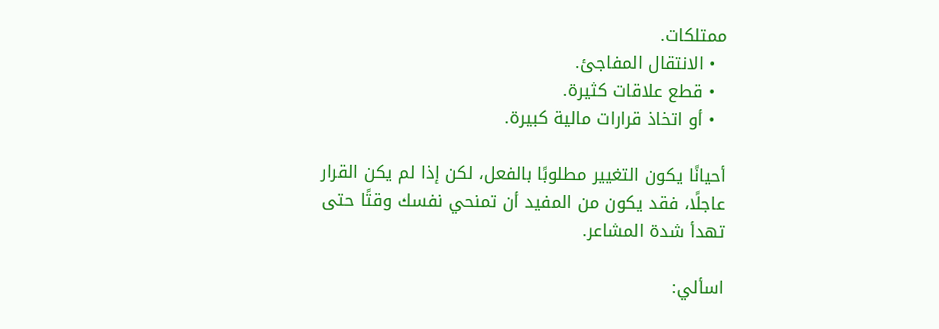ممتلكات.
  • الانتقال المفاجئ.
  • قطع علاقات كثيرة.
  • أو اتخاذ قرارات مالية كبيرة.

أحيانًا يكون التغيير مطلوبًا بالفعل، لكن إذا لم يكن القرار عاجلًا، فقد يكون من المفيد أن تمنحي نفسك وقتًا حتى تهدأ شدة المشاعر.

اسألي: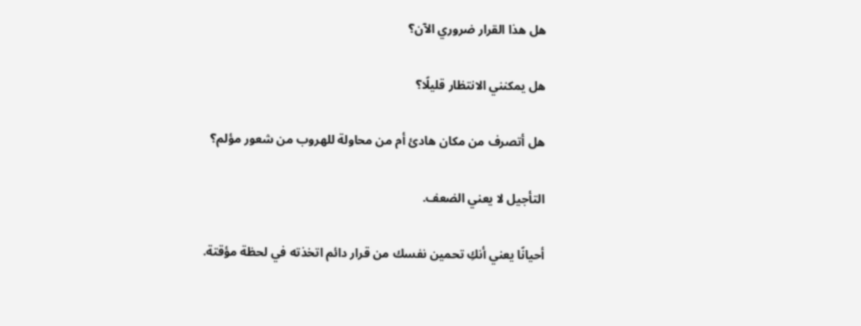هل هذا القرار ضروري الآن؟

هل يمكنني الانتظار قليلًا؟

هل أتصرف من مكان هادئ أم من محاولة للهروب من شعور مؤلم؟

التأجيل لا يعني الضعف.

أحيانًا يعني أنكِ تحمين نفسك من قرار دائم اتخذته في لحظة مؤقتة.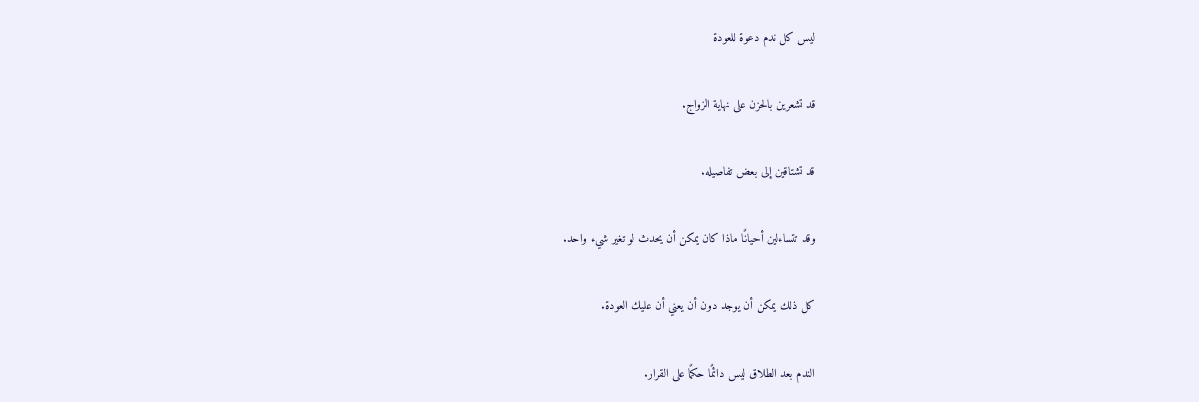ليس كل ندم دعوة للعودة

قد تشعرين بالحزن على نهاية الزواج.

قد تشتاقين إلى بعض تفاصيله.

وقد تتساءلين أحيانًا ماذا كان يمكن أن يحدث لو تغير شيء واحد.

كل ذلك يمكن أن يوجد دون أن يعني أن عليك العودة.

الندم بعد الطلاق ليس دائمًا حكمًا على القرار.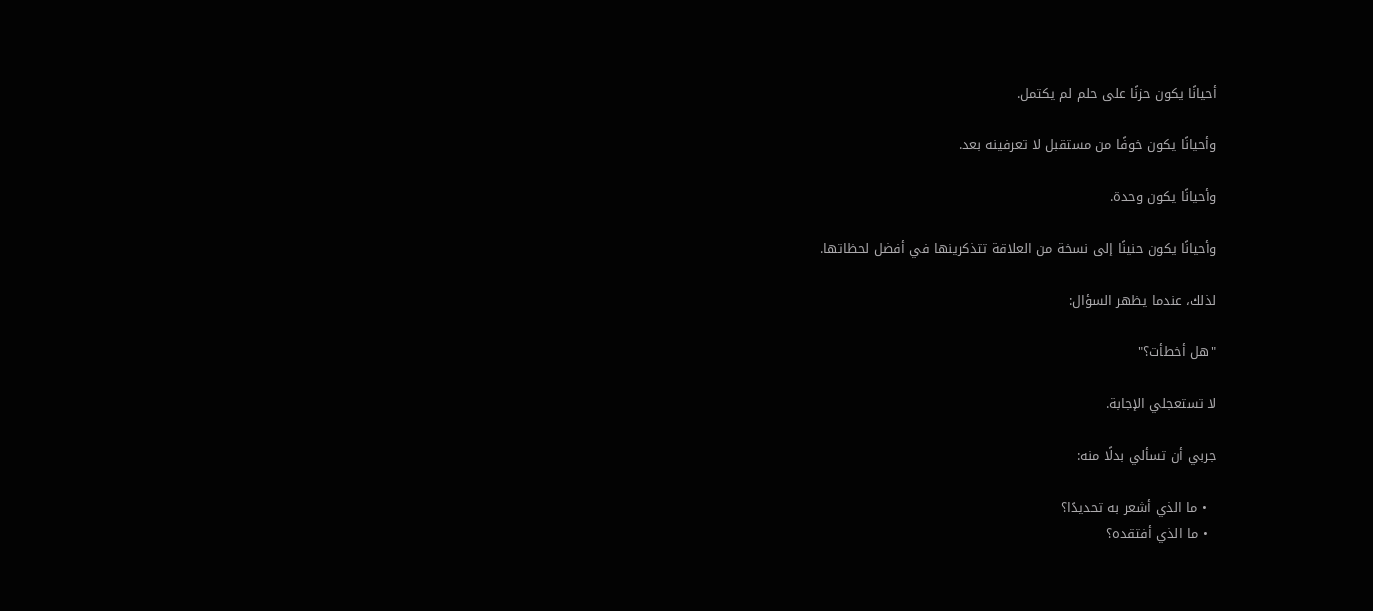أحيانًا يكون حزنًا على حلم لم يكتمل.

وأحيانًا يكون خوفًا من مستقبل لا تعرفينه بعد.

وأحيانًا يكون وحدة.

وأحيانًا يكون حنينًا إلى نسخة من العلاقة تتذكرينها في أفضل لحظاتها.

لذلك، عندما يظهر السؤال:

"هل أخطأت؟"

لا تستعجلي الإجابة.

جربي أن تسألي بدلًا منه:

  • ما الذي أشعر به تحديدًا؟
  • ما الذي أفتقده؟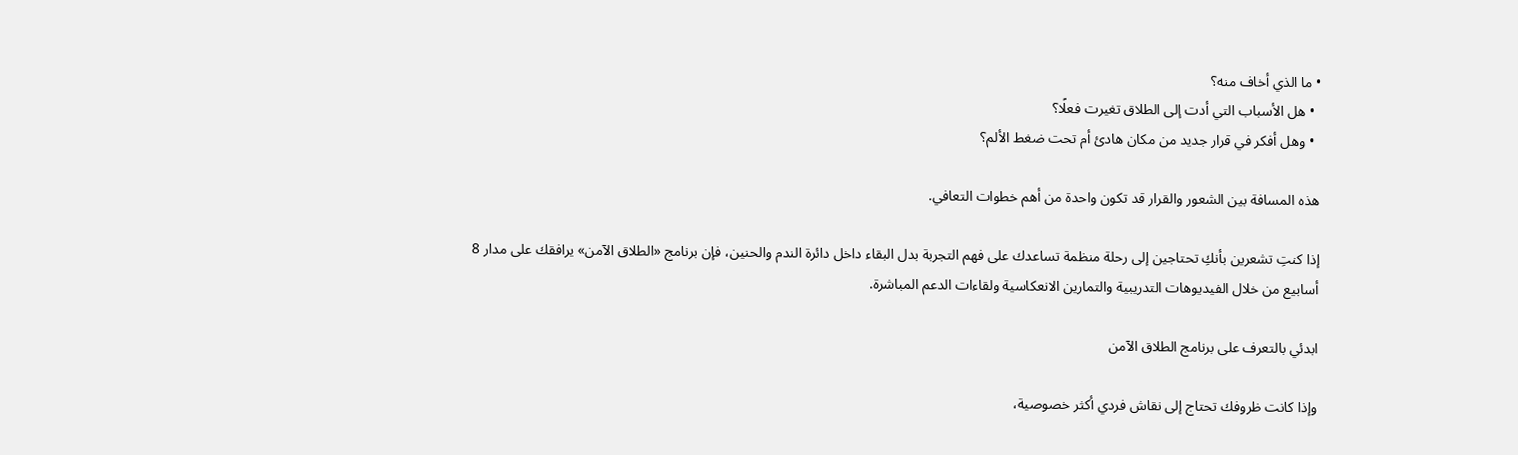• ما الذي أخاف منه؟
  • هل الأسباب التي أدت إلى الطلاق تغيرت فعلًا؟
  • وهل أفكر في قرار جديد من مكان هادئ أم تحت ضغط الألم؟

هذه المسافة بين الشعور والقرار قد تكون واحدة من أهم خطوات التعافي.

إذا كنتِ تشعرين بأنكِ تحتاجين إلى رحلة منظمة تساعدك على فهم التجربة بدل البقاء داخل دائرة الندم والحنين، فإن برنامج «الطلاق الآمن» يرافقك على مدار 8 أسابيع من خلال الفيديوهات التدريبية والتمارين الانعكاسية ولقاءات الدعم المباشرة.

ابدئي بالتعرف على برنامج الطلاق الآمن

وإذا كانت ظروفك تحتاج إلى نقاش فردي أكثر خصوصية،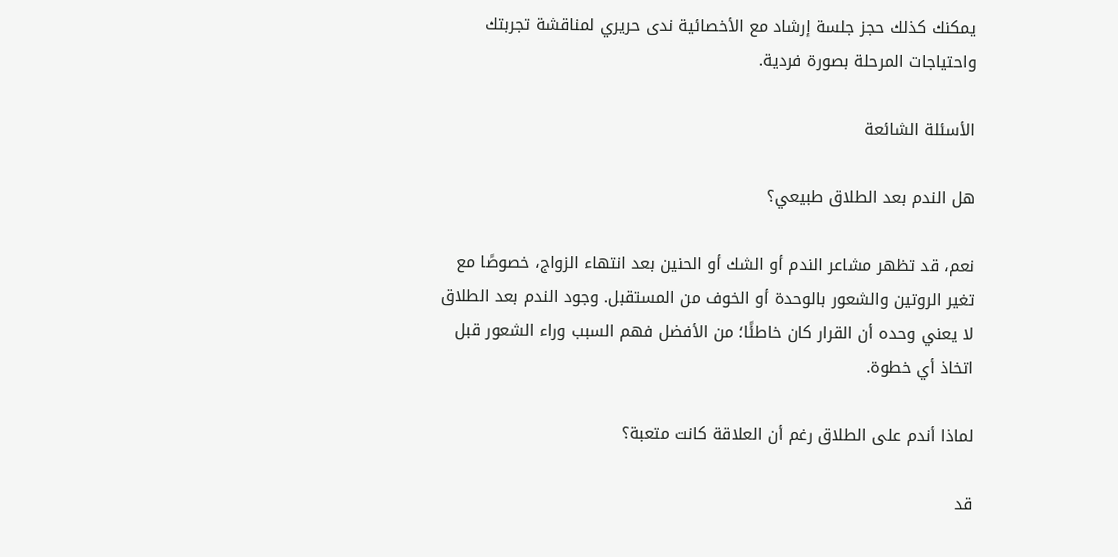يمكنك كذلك حجز جلسة إرشاد مع الأخصائية ندى حريري لمناقشة تجربتك واحتياجات المرحلة بصورة فردية.

الأسئلة الشائعة

هل الندم بعد الطلاق طبيعي؟

نعم، قد تظهر مشاعر الندم أو الشك أو الحنين بعد انتهاء الزواج، خصوصًا مع تغير الروتين والشعور بالوحدة أو الخوف من المستقبل. وجود الندم بعد الطلاق لا يعني وحده أن القرار كان خاطئًا؛ من الأفضل فهم السبب وراء الشعور قبل اتخاذ أي خطوة.

لماذا أندم على الطلاق رغم أن العلاقة كانت متعبة؟

قد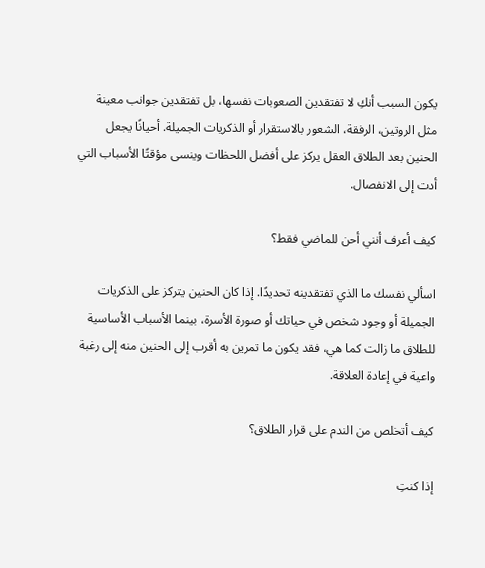يكون السبب أنكِ لا تفتقدين الصعوبات نفسها، بل تفتقدين جوانب معينة مثل الروتين، الرفقة، الشعور بالاستقرار أو الذكريات الجميلة. أحيانًا يجعل الحنين بعد الطلاق العقل يركز على أفضل اللحظات وينسى مؤقتًا الأسباب التي أدت إلى الانفصال.

كيف أعرف أنني أحن للماضي فقط؟

اسألي نفسك ما الذي تفتقدينه تحديدًا. إذا كان الحنين يتركز على الذكريات الجميلة أو وجود شخص في حياتك أو صورة الأسرة، بينما الأسباب الأساسية للطلاق ما زالت كما هي، فقد يكون ما تمرين به أقرب إلى الحنين منه إلى رغبة واعية في إعادة العلاقة.

كيف أتخلص من الندم على قرار الطلاق؟

إذا كنتِ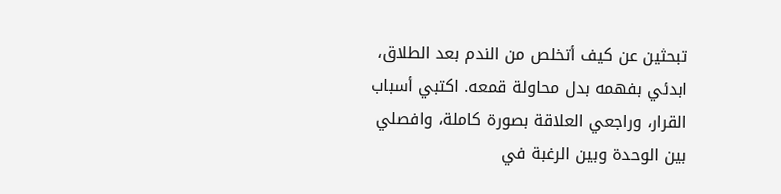تبحثين عن كيف أتخلص من الندم بعد الطلاق، ابدئي بفهمه بدل محاولة قمعه. اكتبي أسباب القرار، وراجعي العلاقة بصورة كاملة، وافصلي بين الوحدة وبين الرغبة في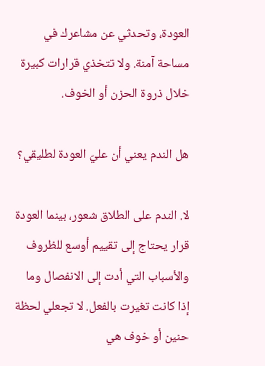العودة، وتحدثي عن مشاعرك في مساحة آمنة. ولا تتخذي قرارات كبيرة خلال ذروة الحزن أو الخوف.

هل الندم يعني أن عليّ العودة لطليقي؟

لا. الندم على الطلاق شعور، بينما العودة قرار يحتاج إلى تقييم أوسع للظروف والأسباب التي أدت إلى الانفصال وما إذا كانت تغيرت بالفعل. لا تجعلي لحظة حنين أو خوف هي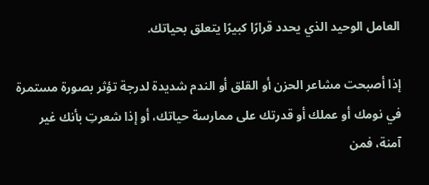العامل الوحيد الذي يحدد قرارًا كبيرًا يتعلق بحياتك.

إذا أصبحت مشاعر الحزن أو القلق أو الندم شديدة لدرجة تؤثر بصورة مستمرة في نومك أو عملك أو قدرتك على ممارسة حياتك، أو إذا شعرتِ بأنك غير آمنة، فمن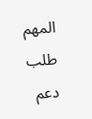المهم طلب دعم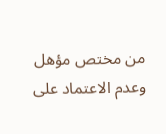من مختص مؤهل وعدم الاعتماد على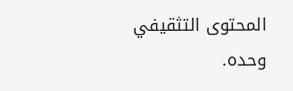المحتوى التثقيفي وحده.